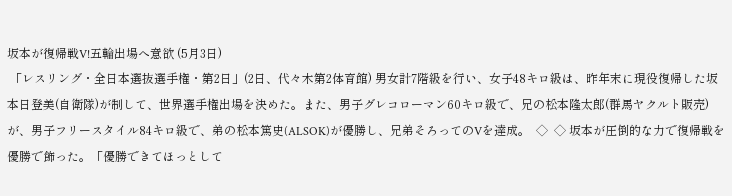坂本が復帰戦V!五輪出場へ意欲 (5月3日)
 「レスリング・全日本選抜選手権・第2日」(2日、代々木第2体育館) 男女計7階級を行い、女子48キロ級は、昨年末に現役復帰した坂本日登美(自衛隊)が制して、世界選手権出場を決めた。また、男子グレコローマン60キロ級で、兄の松本隆太郎(群馬ヤクルト販売)が、男子フリースタイル84キロ級で、弟の松本篤史(ALSOK)が優勝し、兄弟そろってのVを達成。  ◇  ◇ 坂本が圧倒的な力で復帰戦を優勝で飾った。「優勝できてほっとして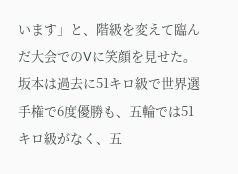います」と、階級を変えて臨んだ大会でのVに笑顔を見せた。坂本は過去に51キロ級で世界選手権で6度優勝も、五輪では51キロ級がなく、五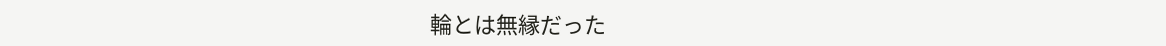輪とは無縁だった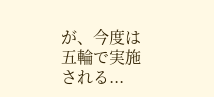が、今度は五輪で実施される...